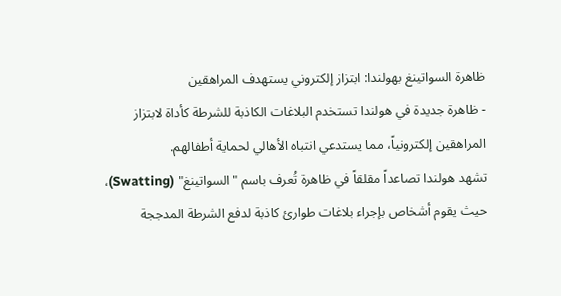ظاهرة السواتينغ بهولندا: ابتزاز إلكتروني يستهدف المراهقين
- ظاهرة جديدة في هولندا تستخدم البلاغات الكاذبة للشرطة كأداة لابتزاز المراهقين إلكترونياً، مما يستدعي انتباه الأهالي لحماية أطفالهم.
تشهد هولندا تصاعداً مقلقاً في ظاهرة تُعرف باسم "السواتينغ" (Swatting)، حيث يقوم أشخاص بإجراء بلاغات طوارئ كاذبة لدفع الشرطة المدججة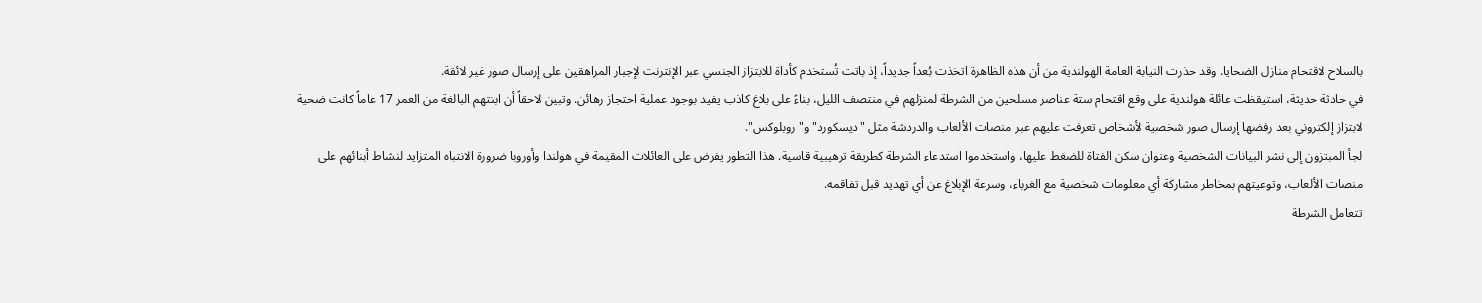بالسلاح لاقتحام منازل الضحايا. وقد حذرت النيابة العامة الهولندية من أن هذه الظاهرة اتخذت بُعداً جديداً، إذ باتت تُستخدم كأداة للابتزاز الجنسي عبر الإنترنت لإجبار المراهقين على إرسال صور غير لائقة.
في حادثة حديثة، استيقظت عائلة هولندية على وقع اقتحام ستة عناصر مسلحين من الشرطة لمنزلهم في منتصف الليل، بناءً على بلاغ كاذب يفيد بوجود عملية احتجاز رهائن. وتبين لاحقاً أن ابنتهم البالغة من العمر 17 عاماً كانت ضحية لابتزاز إلكتروني بعد رفضها إرسال صور شخصية لأشخاص تعرفت عليهم عبر منصات الألعاب والدردشة مثل "ديسكورد" و"روبلوكس".
لجأ المبتزون إلى نشر البيانات الشخصية وعنوان سكن الفتاة للضغط عليها، واستخدموا استدعاء الشرطة كطريقة ترهيبية قاسية. هذا التطور يفرض على العائلات المقيمة في هولندا وأوروبا ضرورة الانتباه المتزايد لنشاط أبنائهم على منصات الألعاب، وتوعيتهم بمخاطر مشاركة أي معلومات شخصية مع الغرباء، وسرعة الإبلاغ عن أي تهديد قبل تفاقمه.
تتعامل الشرطة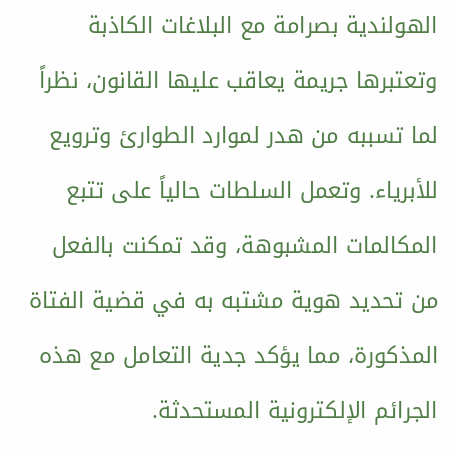الهولندية بصرامة مع البلاغات الكاذبة وتعتبرها جريمة يعاقب عليها القانون، نظراً لما تسببه من هدر لموارد الطوارئ وترويع للأبرياء. وتعمل السلطات حالياً على تتبع المكالمات المشبوهة، وقد تمكنت بالفعل من تحديد هوية مشتبه به في قضية الفتاة المذكورة، مما يؤكد جدية التعامل مع هذه الجرائم الإلكترونية المستحدثة.